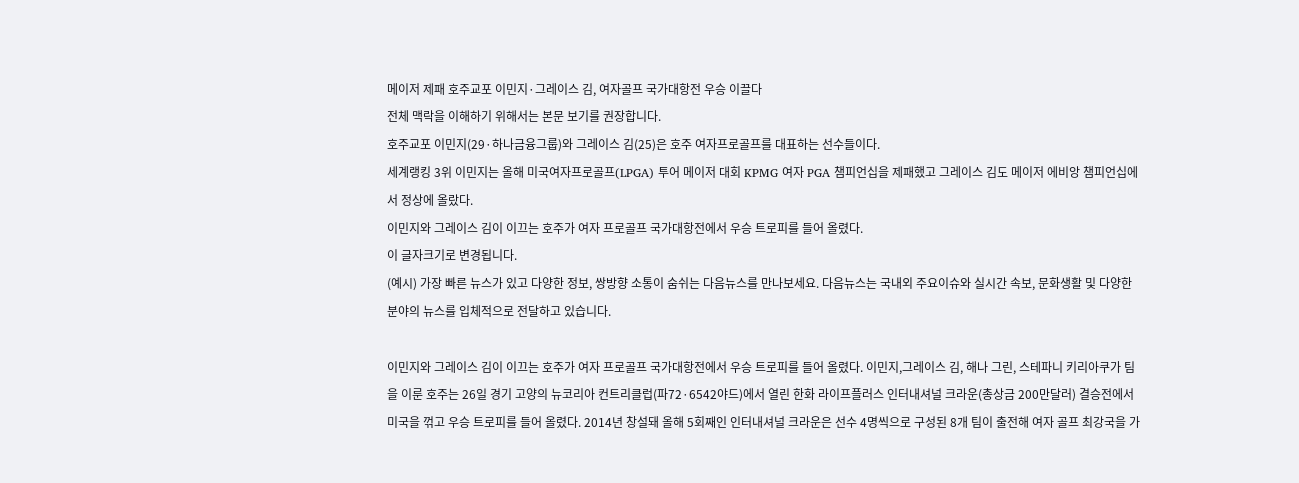메이저 제패 호주교포 이민지·그레이스 김, 여자골프 국가대항전 우승 이끌다
전체 맥락을 이해하기 위해서는 본문 보기를 권장합니다.
호주교포 이민지(29·하나금융그룹)와 그레이스 김(25)은 호주 여자프로골프를 대표하는 선수들이다.
세계랭킹 3위 이민지는 올해 미국여자프로골프(LPGA) 투어 메이저 대회 KPMG 여자 PGA 챔피언십을 제패했고 그레이스 김도 메이저 에비앙 챔피언십에서 정상에 올랐다.
이민지와 그레이스 김이 이끄는 호주가 여자 프로골프 국가대항전에서 우승 트로피를 들어 올렸다.
이 글자크기로 변경됩니다.
(예시) 가장 빠른 뉴스가 있고 다양한 정보, 쌍방향 소통이 숨쉬는 다음뉴스를 만나보세요. 다음뉴스는 국내외 주요이슈와 실시간 속보, 문화생활 및 다양한 분야의 뉴스를 입체적으로 전달하고 있습니다.

이민지와 그레이스 김이 이끄는 호주가 여자 프로골프 국가대항전에서 우승 트로피를 들어 올렸다. 이민지,그레이스 김, 해나 그린, 스테파니 키리아쿠가 팀을 이룬 호주는 26일 경기 고양의 뉴코리아 컨트리클럽(파72·6542야드)에서 열린 한화 라이프플러스 인터내셔널 크라운(총상금 200만달러) 결승전에서 미국을 꺾고 우승 트로피를 들어 올렸다. 2014년 창설돼 올해 5회째인 인터내셔널 크라운은 선수 4명씩으로 구성된 8개 팀이 출전해 여자 골프 최강국을 가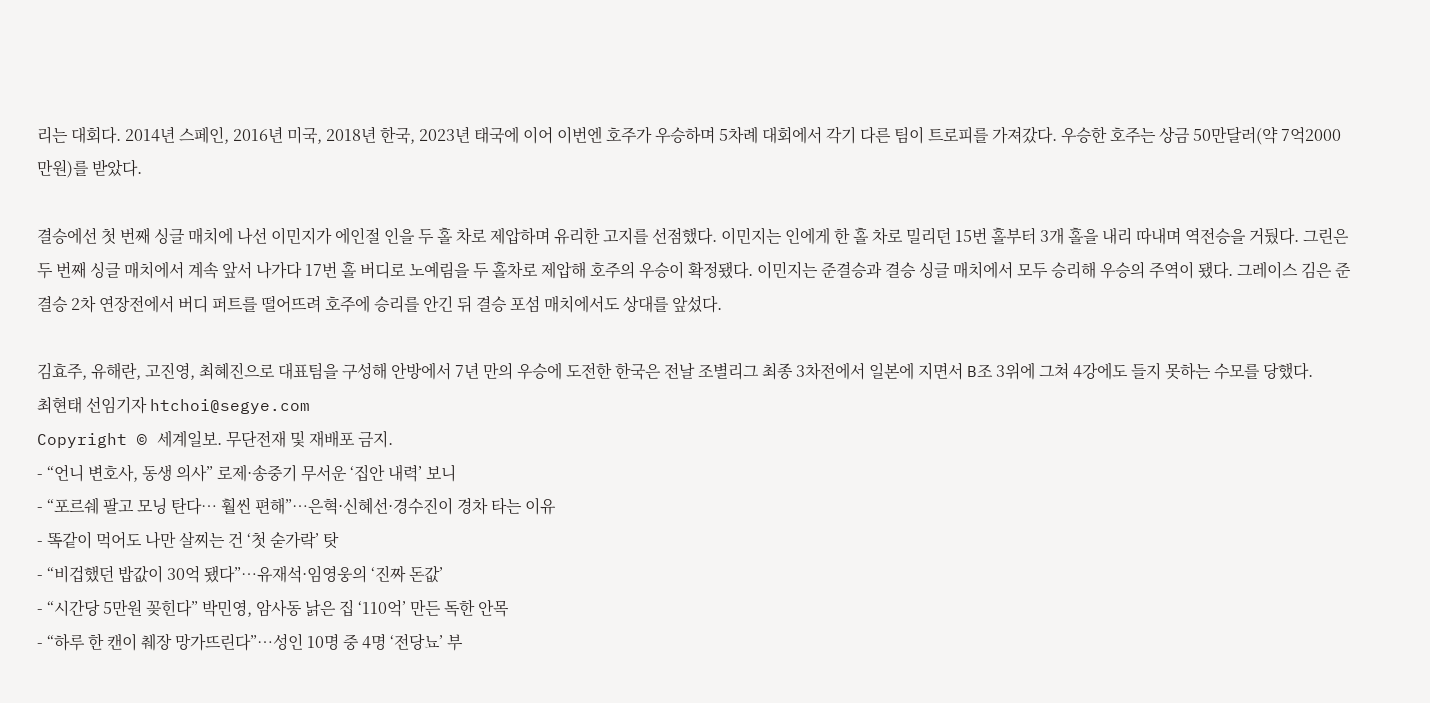리는 대회다. 2014년 스페인, 2016년 미국, 2018년 한국, 2023년 태국에 이어 이번엔 호주가 우승하며 5차례 대회에서 각기 다른 팀이 트로피를 가져갔다. 우승한 호주는 상금 50만달러(약 7억2000만원)를 받았다.

결승에선 첫 번째 싱글 매치에 나선 이민지가 에인절 인을 두 홀 차로 제압하며 유리한 고지를 선점했다. 이민지는 인에게 한 홀 차로 밀리던 15번 홀부터 3개 홀을 내리 따내며 역전승을 거뒀다. 그린은 두 번째 싱글 매치에서 계속 앞서 나가다 17번 홀 버디로 노예림을 두 홀차로 제압해 호주의 우승이 확정됐다. 이민지는 준결승과 결승 싱글 매치에서 모두 승리해 우승의 주역이 됐다. 그레이스 김은 준결승 2차 연장전에서 버디 퍼트를 떨어뜨려 호주에 승리를 안긴 뒤 결승 포섬 매치에서도 상대를 앞섰다.

김효주, 유해란, 고진영, 최혜진으로 대표팀을 구성해 안방에서 7년 만의 우승에 도전한 한국은 전날 조별리그 최종 3차전에서 일본에 지면서 B조 3위에 그쳐 4강에도 들지 못하는 수모를 당했다.
최현태 선임기자 htchoi@segye.com
Copyright © 세계일보. 무단전재 및 재배포 금지.
- “언니 변호사, 동생 의사” 로제·송중기 무서운 ‘집안 내력’ 보니
- “포르쉐 팔고 모닝 탄다… 훨씬 편해”…은혁·신혜선·경수진이 경차 타는 이유
- 똑같이 먹어도 나만 살찌는 건 ‘첫 숟가락’ 탓
- “비겁했던 밥값이 30억 됐다”…유재석·임영웅의 ‘진짜 돈값’
- “시간당 5만원 꽂힌다” 박민영, 암사동 낡은 집 ‘110억’ 만든 독한 안목
- “하루 한 캔이 췌장 망가뜨린다”…성인 10명 중 4명 ‘전당뇨’ 부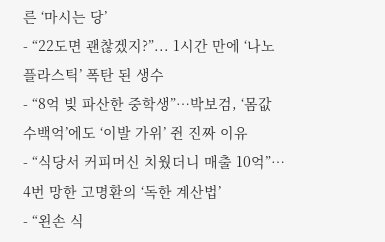른 ‘마시는 당’
- “22도면 괜찮겠지?”... 1시간 만에 ‘나노 플라스틱’ 폭탄 된 생수
- “8억 빚 파산한 중학생”…박보검, ‘몸값 수백억’에도 ‘이발 가위’ 쥔 진짜 이유
- “식당서 커피머신 치웠더니 매출 10억”… 4번 망한 고명환의 ‘독한 계산법’
- “왼손 식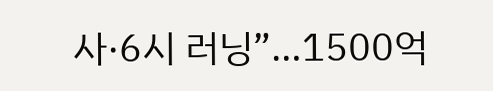사·6시 러닝”…1500억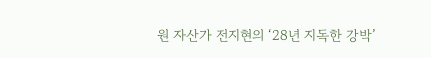원 자산가 전지현의 ‘28년 지독한 강박’